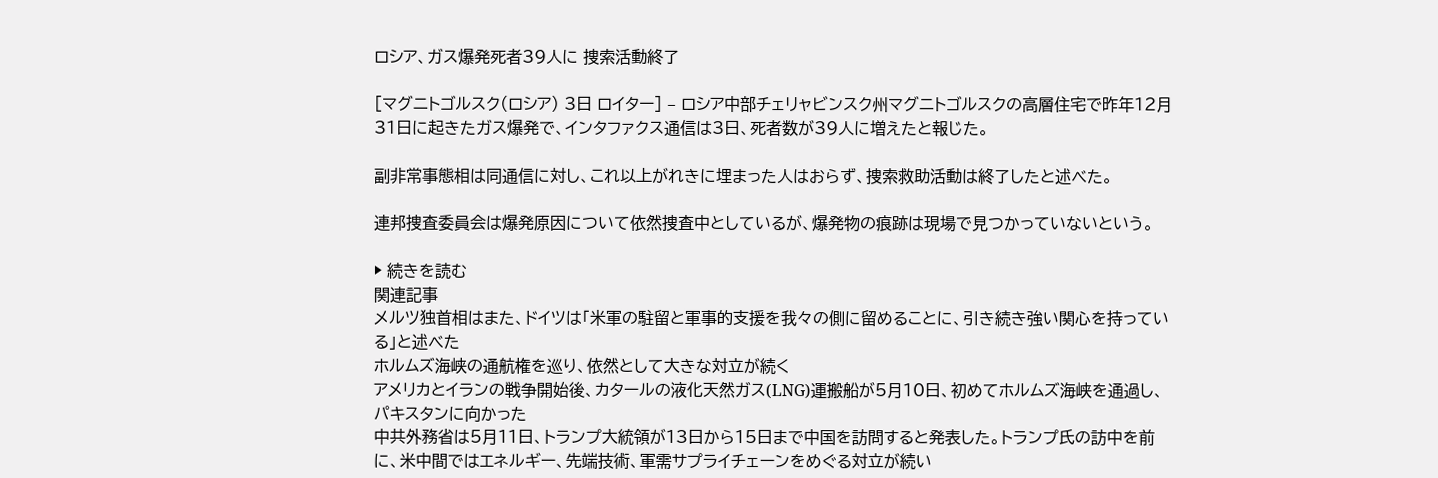ロシア、ガス爆発死者39人に 捜索活動終了

[マグニトゴルスク(ロシア) 3日 ロイター] – ロシア中部チェリャビンスク州マグニトゴルスクの高層住宅で昨年12月31日に起きたガス爆発で、インタファクス通信は3日、死者数が39人に増えたと報じた。

副非常事態相は同通信に対し、これ以上がれきに埋まった人はおらず、捜索救助活動は終了したと述べた。

連邦捜査委員会は爆発原因について依然捜査中としているが、爆発物の痕跡は現場で見つかっていないという。

▶ 続きを読む
関連記事
メルツ独首相はまた、ドイツは「米軍の駐留と軍事的支援を我々の側に留めることに、引き続き強い関心を持っている」と述べた
ホルムズ海峡の通航権を巡り、依然として大きな対立が続く
アメリカとイランの戦争開始後、カタールの液化天然ガス(LNG)運搬船が5月10日、初めてホルムズ海峡を通過し、パキスタンに向かった
中共外務省は5月11日、トランプ大統領が13日から15日まで中国を訪問すると発表した。トランプ氏の訪中を前に、米中間ではエネルギー、先端技術、軍需サプライチェーンをめぐる対立が続い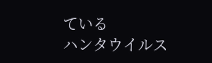ている
ハンタウイルス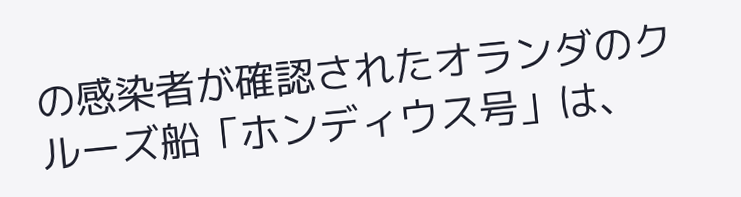の感染者が確認されたオランダのクルーズ船「ホンディウス号」は、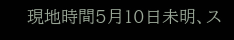現地時間5月10日未明、ス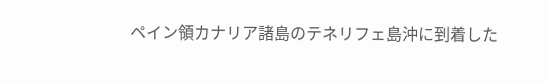ペイン領カナリア諸島のテネリフェ島沖に到着した